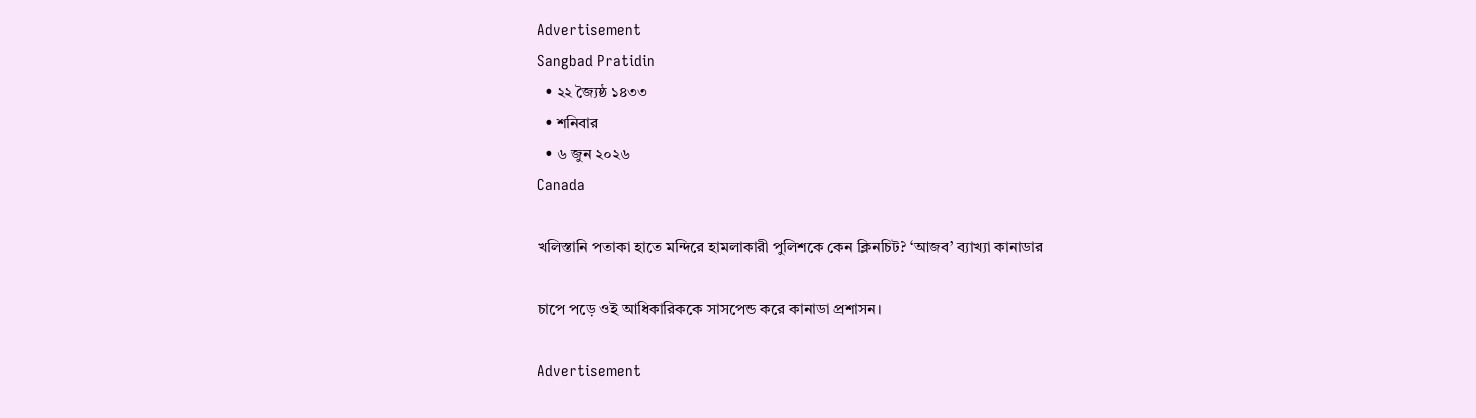Advertisement
Sangbad Pratidin
  • ২২ জ্যৈষ্ঠ ১৪৩৩
  • শনিবার
  • ৬ জুন ২০২৬
Canada

খলিস্তানি পতাকা হাতে মন্দিরে হামলাকারী পুলিশকে কেন ক্লিনচিট? ‘আজব’ ব্যাখ্যা কানাডার

চাপে পড়ে ওই আধিকারিককে সাসপেন্ড করে কানাডা প্রশাসন।

Advertisement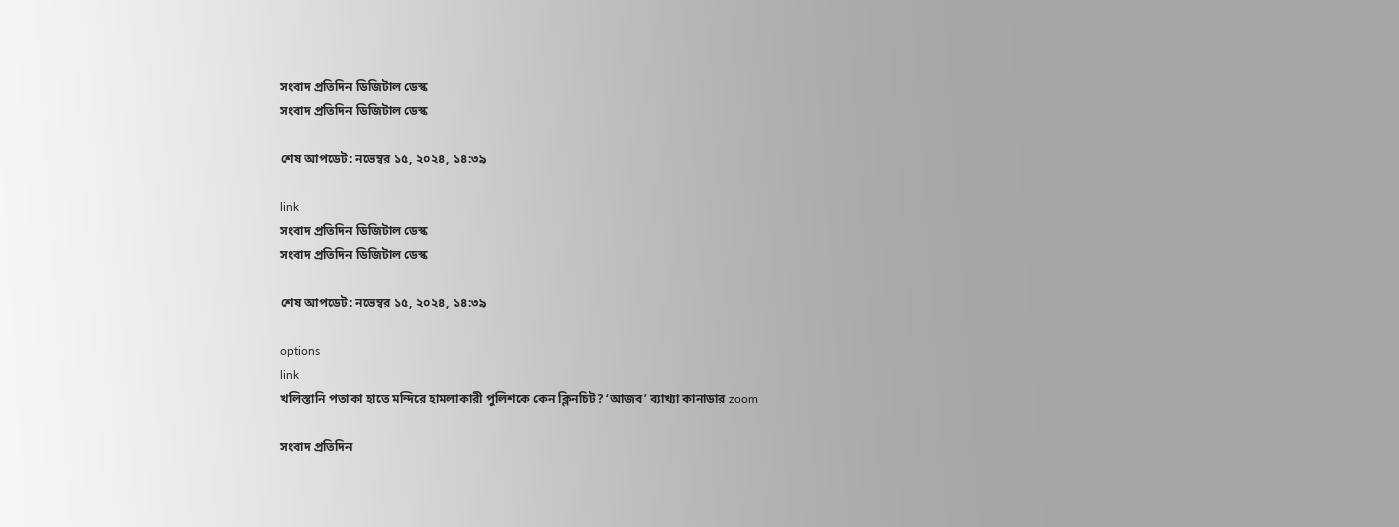সংবাদ প্রতিদিন ডিজিটাল ডেস্ক
সংবাদ প্রতিদিন ডিজিটাল ডেস্ক

শেষ আপডেট: নভেম্বর ১৫, ২০২৪, ১৪:৩৯

link
সংবাদ প্রতিদিন ডিজিটাল ডেস্ক
সংবাদ প্রতিদিন ডিজিটাল ডেস্ক

শেষ আপডেট: নভেম্বর ১৫, ২০২৪, ১৪:৩৯

options
link
খলিস্তানি পতাকা হাতে মন্দিরে হামলাকারী পুলিশকে কেন ক্লিনচিট? ‘আজব’ ব্যাখ্যা কানাডার zoom

সংবাদ প্রতিদিন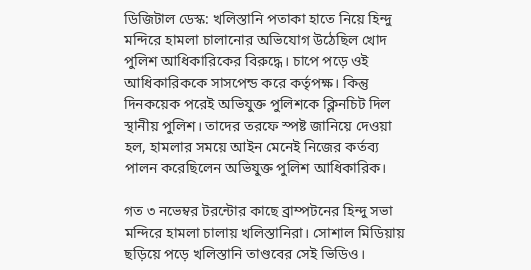ডিজিটাল ডেস্ক: খলিস্তানি পতাকা হাতে নিয়ে হিন্দু মন্দিরে হামলা চালানোর অভিযোগ উঠেছিল খোদ পুলিশ আধিকারিকের বিরুদ্ধে। চাপে পড়ে ওই আধিকারিককে সাসপেন্ড করে কর্তৃপক্ষ। কিন্তু দিনকয়েক পরেই অভিযুক্ত পুলিশকে ক্লিনচিট দিল স্থানীয় পুলিশ। তাদের তরফে স্পষ্ট জানিয়ে দেওয়া হল, হামলার সময়ে আইন মেনেই নিজের কর্তব্য পালন করেছিলেন অভিযুক্ত পুলিশ আধিকারিক।

গত ৩ নভেম্বর টরন্টোর কাছে ব্রাম্পটনের হিন্দু সভা মন্দিরে হামলা চালায় খলিস্তানিরা। সোশাল মিডিয়ায় ছড়িয়ে পড়ে খলিস্তানি তাণ্ডবের সেই ভিডিও।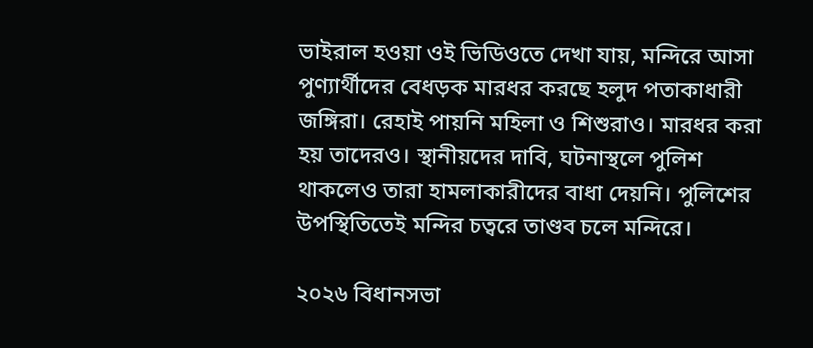ভাইরাল হওয়া ওই ভিডিওতে দেখা যায়, মন্দিরে আসা পুণ্যার্থীদের বেধড়ক মারধর করছে হলুদ পতাকাধারী জঙ্গিরা। রেহাই পায়নি মহিলা ও শিশুরাও। মারধর করা হয় তাদেরও। স্থানীয়দের দাবি, ঘটনাস্থলে পুলিশ থাকলেও তারা হামলাকারীদের বাধা দেয়নি। পুলিশের উপস্থিতিতেই মন্দির চত্বরে তাণ্ডব চলে মন্দিরে।

২০২৬ বিধানসভা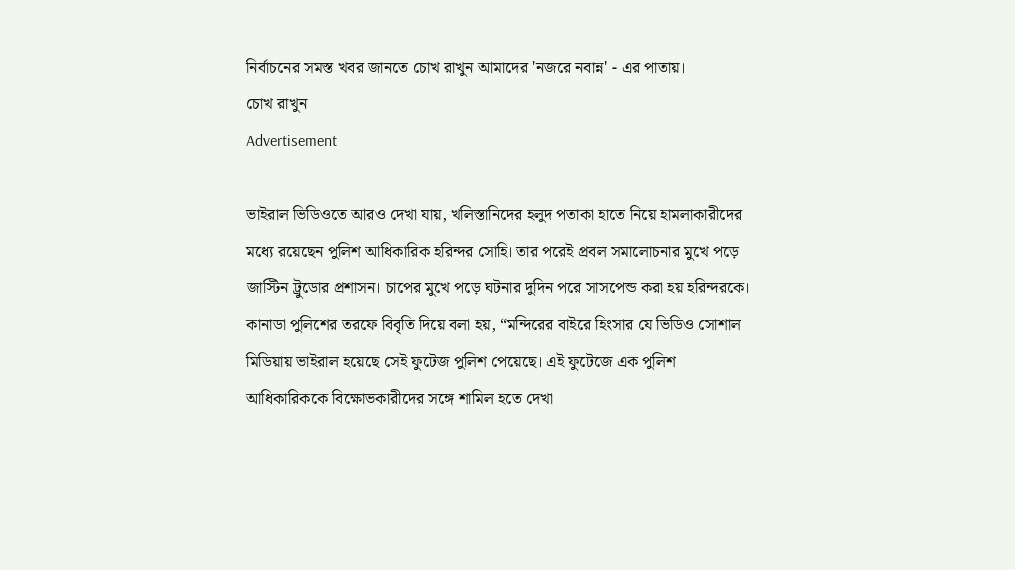নির্বাচনের সমস্ত খবর জানতে চোখ রাখুন আমাদের 'নজরে নবান্ন' - এর পাতায়।
চোখ রাখুন
Advertisement

ভাইরাল ভিডিওতে আরও দেখা যায়, খলিস্তানিদের হলুদ পতাকা হাতে নিয়ে হামলাকারীদের মধ্যে রয়েছেন পুলিশ আধিকারিক হরিন্দর সোহি। তার পরেই প্রবল সমালোচনার মুখে পড়ে জাস্টিন ট্রুডোর প্রশাসন। চাপের মুখে পড়ে ঘটনার দুদিন পরে সাসপেন্ড করা হয় হরিন্দরকে। কানাডা পুলিশের তরফে বিবৃতি দিয়ে বলা হয়, “মন্দিরের বাইরে হিংসার যে ভিডিও সোশাল মিডিয়ায় ভাইরাল হয়েছে সেই ফুটেজ পুলিশ পেয়েছে। এই ফুটেজে এক পুলিশ আধিকারিককে বিক্ষোভকারীদের সঙ্গে শামিল হতে দেখা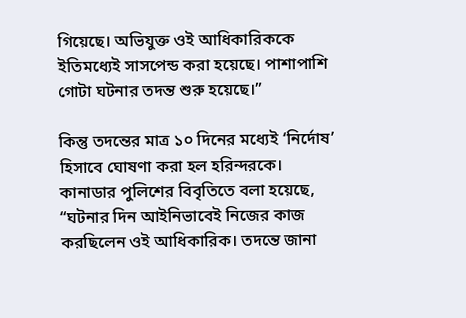গিয়েছে। অভিযুক্ত ওই আধিকারিককে ইতিমধ্যেই সাসপেন্ড করা হয়েছে। পাশাপাশি গোটা ঘটনার তদন্ত শুরু হয়েছে।”

কিন্তু তদন্তের মাত্র ১০ দিনের মধ্যেই ‘নির্দোষ’ হিসাবে ঘোষণা করা হল হরিন্দরকে। কানাডার পুলিশের বিবৃতিতে বলা হয়েছে, “ঘটনার দিন আইনিভাবেই নিজের কাজ করছিলেন ওই আধিকারিক। তদন্তে জানা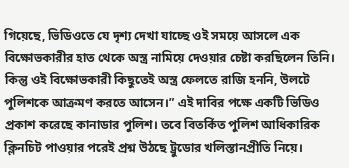গিয়েছে, ভিডিওতে যে দৃশ্য দেখা যাচ্ছে ওই সময়ে আসলে এক বিক্ষোভকারীর হাত থেকে অস্ত্র নামিয়ে দেওয়ার চেষ্টা করছিলেন তিনি। কিন্তু ওই বিক্ষোভকারী কিছুতেই অস্ত্র ফেলতে রাজি হননি, উলটে পুলিশকে আক্রমণ করতে আসেন।” এই দাবির পক্ষে একটি ভিডিও প্রকাশ করেছে কানাডার পুলিশ। তবে বিতর্কিত পুলিশ আধিকারিক ক্লিনচিট পাওয়ার পরেই প্রশ্ন উঠছে ট্রুডোর খলিস্তানপ্রীতি নিয়ে।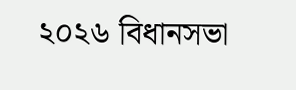২০২৬ বিধানসভা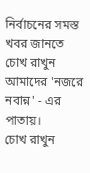নির্বাচনের সমস্ত খবর জানতে চোখ রাখুন আমাদের 'নজরে নবান্ন' - এর পাতায়।
চোখ রাখুন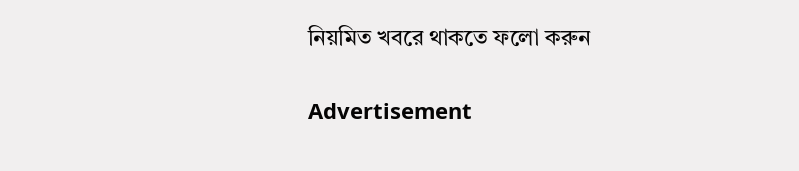নিয়মিত খবরে থাকতে ফলো করুন

Advertisement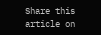Share this article on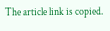The article link is copied.